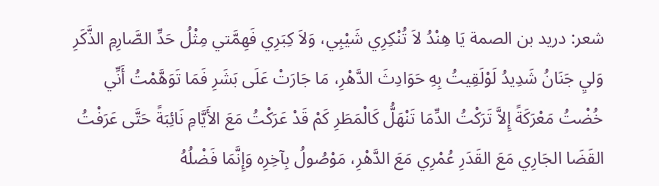شعر: دريد بن الصمة يَا هِنْدُ لاَ تُنْكِرِي شَيْبِي، وَلاَ كِبَرِي فَهِمَّتي مِثْلُ حَدِّ الصَّارِمِ الذَّكَرِ وَليِ جَنَانُ شَدِيدُ لَوْلَقِيتُ بِهِ حَوَادِثَ الدَّهْرِ، مَا جَارَتْ عَلَى بَشَرِ فَمَا تَوَهَّمْتُ أَنِّي خُضْتُ مَعْرَكَةً إِلاَّ تَرَكْتُ الدِّمَا تَنْهَلُّ كَالْمَطَرِ كَمْ قَدْ عَرَكْتُ مَعَ الأَيَّامِ نَائِبَةً حَتَّى عَرَفْتُ القَضَا الجَارِي مَعَ القَدَرِ عُمْرِي مَعَ الدَّهْرِ، مَوْصُولُ بِآخِرِه وَإِنَّمَا فَضْلُهُ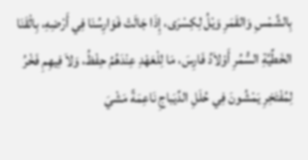بِالشَّمْسِ وَالقَمَرِ وَيْلُ لِكِسْرَى، إِذَا جَالَتْ فَوَارِسُنَا فِي أَرْضِهِ، بِالْقَنَا الخَطِّيَّةِ السُّمُرِ أَوْلاَدُ فَارِسَ، مَا لِلْعَهْدِ عِنْدَهُمُ حِفْظُ، وَلاَ فِيهِمِ فَخْرُ لِمُفْتَخِرِ يَمْشُونَ فِي حُلَلِ الدِّيَباجِ نَاعِمَةً مَشْيَ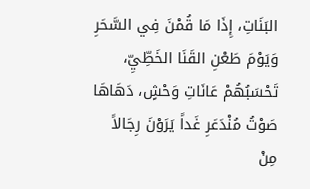البَنَاتِ، إِذَا مَا قُمْنَ فِي السَّحَرِ وَيَوْمَ طَعْنِ القَنَا الخَطِّيِّ، تَحْسَبُهُمْ عَانَاتِ وَحْشٍ، دَهَاهَا صَوْتُ مُنْدَعَرِ غَداً يَرَوْنَ رِجَالاً مِنْ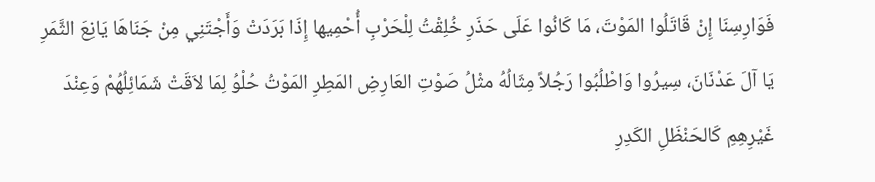فَوَارِسِنَا إِنْ قَاتَلُوا المَوْتَ، مَا كَانُوا عَلَى حَذَرِ خُلِقْتُ لِلْحَرْبِ أُحْمِيها إِذَا بَرَدَتْ وَأَجْتَنِي مِنْ جَنَاهَا يَانِعَ الثَّمَرِ يَا آلَ عَدْنَانَ، سِيرُوا وَاطْلُبُوا رَجُلاً مِثَالُهُ مثْلُ صَوْتِ العَارِضِ المَطِرِ المَوْتُ حُلْوُ لِمَا لاَقَتْ شَمَائِلُهُمْ وَعِنْدَ غَيْرِهِمِ كَالحَنْظَلِ الكَدِرِ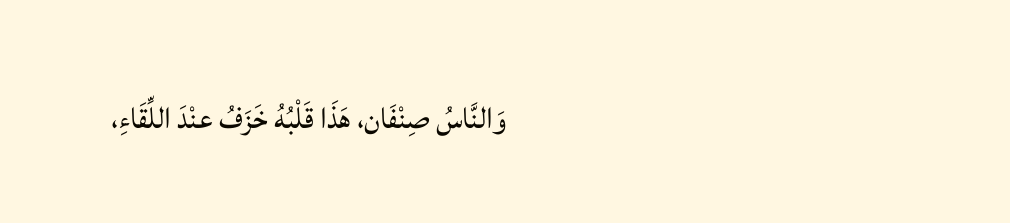وَالنَّاسُ صِنْفَان، هَذَا قَلْبُهُ خَزَفُ عنْدَ اللِّقَاءِ،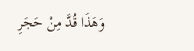وَهَذَا قُدَّ مِنْ حَجَرِ